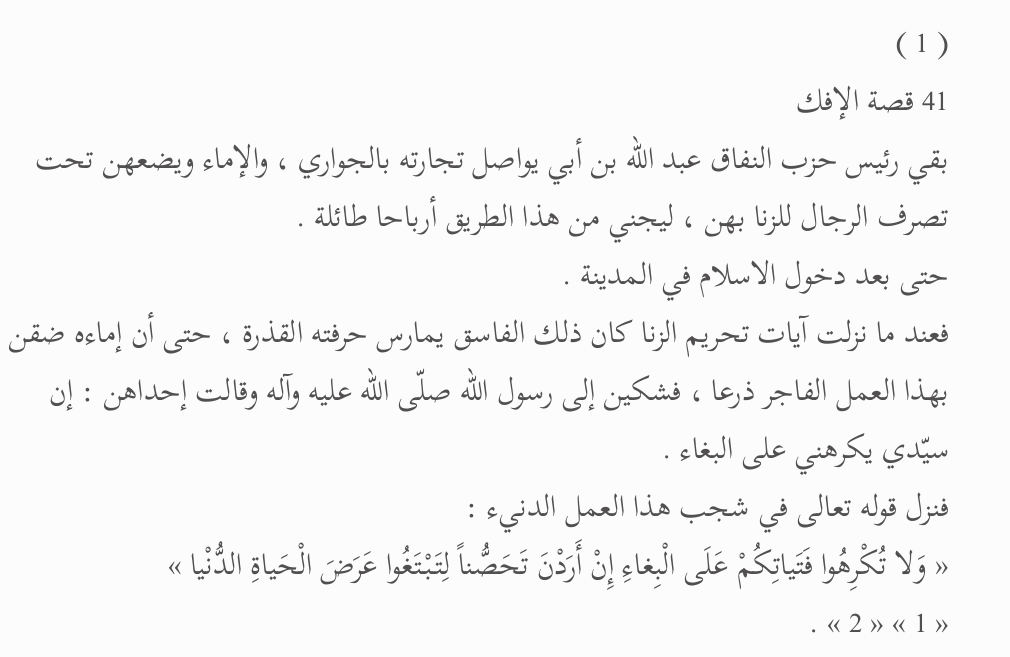( 1 )
41 قصة الإفك
بقي رئيس حزب النفاق عبد اللّه بن أبي يواصل تجارته بالجواري ، والإماء ويضعهن تحت تصرف الرجال للزنا بهن ، ليجني من هذا الطريق أرباحا طائلة .
حتى بعد دخول الاسلام في المدينة .
فعند ما نزلت آيات تحريم الزنا كان ذلك الفاسق يمارس حرفته القذرة ، حتى أن إماءه ضقن بهذا العمل الفاجر ذرعا ، فشكين إلى رسول اللّه صلّى اللّه عليه وآله وقالت إحداهن : إن سيّدي يكرهني على البغاء .
فنزل قوله تعالى في شجب هذا العمل الدنيء :
« وَلا تُكْرِهُوا فَتَياتِكُمْ عَلَى الْبِغاءِ إِنْ أَرَدْنَ تَحَصُّناً لِتَبْتَغُوا عَرَضَ الْحَياةِ الدُّنْيا »
« 1 » « 2 » .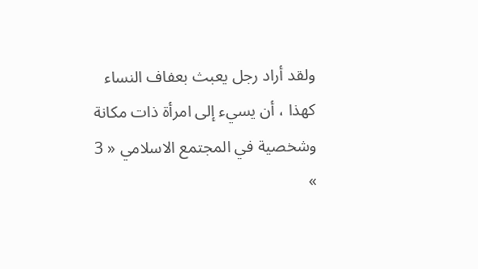ولقد أراد رجل يعبث بعفاف النساء كهذا ، أن يسيء إلى امرأة ذات مكانة وشخصية في المجتمع الاسلامي « 3 »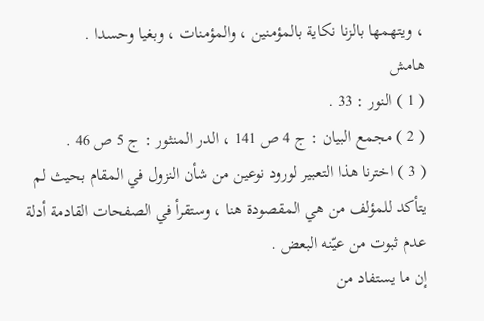، ويتهمها بالزنا نكاية بالمؤمنين ، والمؤمنات ، وبغيا وحسدا .
هامش
( 1 ) النور : 33 .
( 2 ) مجمع البيان : ج 4 ص 141 ، الدر المنثور : ج 5 ص 46 .
( 3 ) اخترنا هذا التعبير لورود نوعين من شأن النزول في المقام بحيث لم يتأكد للمؤلف من هي المقصودة هنا ، وستقرأ في الصفحات القادمة أدلة عدم ثبوت من عيّنه البعض .
إن ما يستفاد من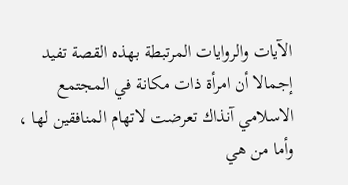الآيات والروايات المرتبطة بهذه القصة تفيد إجمالا أن امرأة ذات مكانة في المجتمع الاسلامي آنذاك تعرضت لاتهام المنافقين لها ، وأما من هي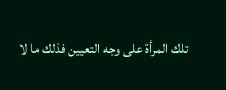تلك المرأة على وجه التعيين فذلك ما لا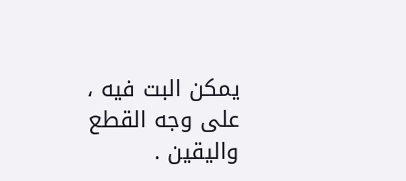يمكن البت فيه ، على وجه القطع واليقين .